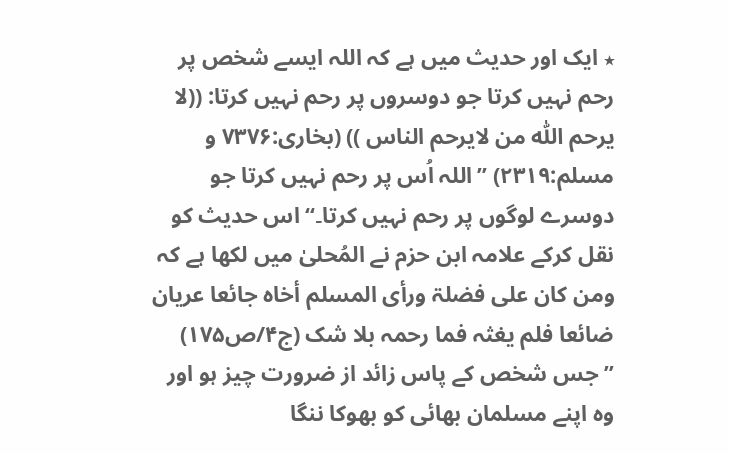٭ ایک اور حدیث میں ہے کہ اللہ ایسے شخص پر رحم نہیں کرتا جو دوسروں پر رحم نہیں کرتا: ((لا یرحم اللّٰه من لایرحم الناس )) (بخاری:۷۳۷۶ و مسلم:۲۳۱۹) ’’اللہ اُس پر رحم نہیں کرتا جو دوسرے لوگوں پر رحم نہیں کرتا۔‘‘ اس حدیث کو نقل کرکے علامہ ابن حزم نے المُحلیٰ میں لکھا ہے کہ ومن کان علی فضلۃ ورأی المسلم أخاہ جائعا عریان ضائعا فلم یغثہ فما رحمہ بلا شک (ج۴/ص۱۷۵) ’’جس شخص کے پاس زائد از ضرورت چیز ہو اور وہ اپنے مسلمان بھائی کو بھوکا ننگا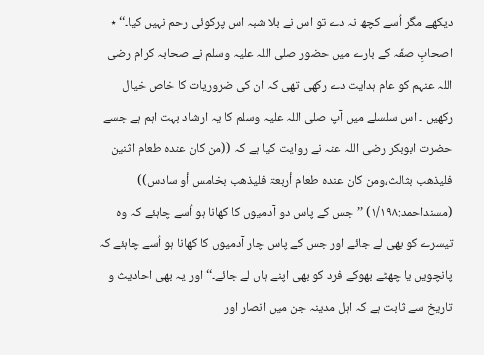دیکھے مگر اُسے کچھ نہ دے تو اس نے بلا شبہ اس پرکوئی رحم نہیں کیا۔‘‘ ٭ اصحابِ صفّہ کے بارے میں حضور صلی اللہ علیہ وسلم نے صحابہ کرام رضی اللہ عنہم کو عام ہدایت دے رکھی تھی کہ ان کی ضروریات کا خاص خیال رکھیں ۔ اس سلسلے میں آپ صلی اللہ علیہ وسلم کا یہ ارشاد بہت اہم ہے جسے حضرت ابوبکر رضی اللہ عنہ نے روایت کیا ہے کہ ((من کان عندہ طعام اثنین فلیذھب بثالث،ومن کان عندہ طعام أربعۃ فلیذھب بخامس أو سادس)) (مسنداحمد:۱/۱۹۸) ’’جس کے پاس دو آدمیوں کا کھانا ہو اُسے چاہئے کہ وہ تیسرے کو بھی لے جائے اور جس کے پاس چار آدمیوں کا کھانا ہو اُسے چاہئے کہ پانچویں یا چھٹے بھوکے فرد کو بھی اپنے ہاں لے جائے۔‘‘ اور یہ بھی احادیث و تاریخ سے ثابت ہے کہ اہل مدینہ جن میں انصار اور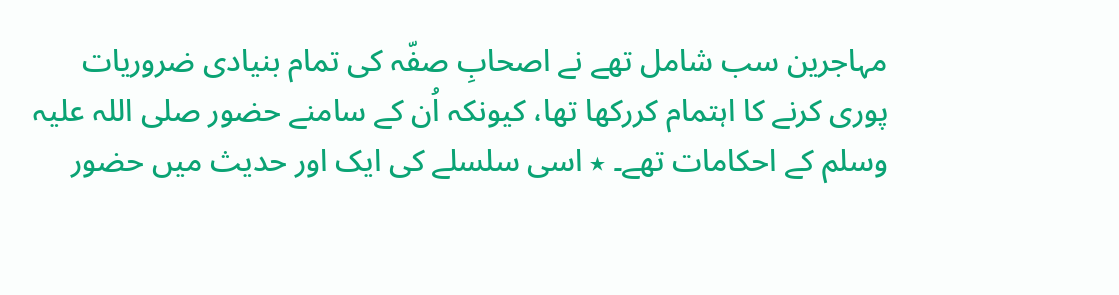مہاجرین سب شامل تھے نے اصحابِ صفّہ کی تمام بنیادی ضروریات پوری کرنے کا اہتمام کررکھا تھا، کیونکہ اُن کے سامنے حضور صلی اللہ علیہ وسلم کے احکامات تھے۔ ٭ اسی سلسلے کی ایک اور حدیث میں حضور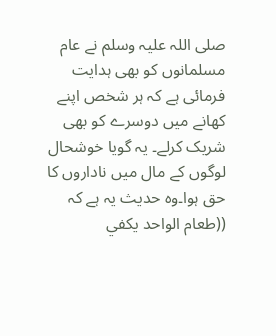صلی اللہ علیہ وسلم نے عام مسلمانوں کو بھی ہدایت فرمائی ہے کہ ہر شخص اپنے کھانے میں دوسرے کو بھی شریک کرلے۔ یہ گویا خوشحال لوگوں کے مال میں ناداروں کا حق ہوا۔وہ حدیث یہ ہے کہ ((طعام الواحد یکفي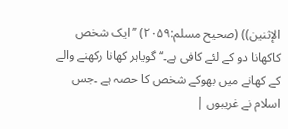الإثنین)) (صحیح مسلم:۲۰۵۹) ’’ایک شخص کاکھانا دو کے لئے کافی ہے۔‘‘ گویاہر کھانا رکھنے والے کے کھانے میں بھوکے شخص کا حصہ ہے ۔جس اسلام نے غریبوں |